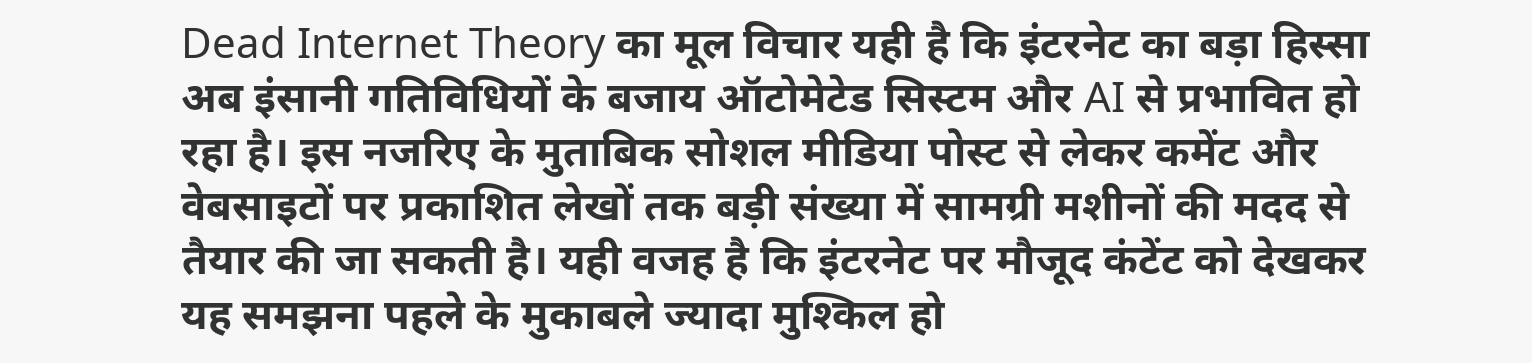Dead Internet Theory का मूल विचार यही है कि इंटरनेट का बड़ा हिस्सा अब इंसानी गतिविधियों के बजाय ऑटोमेटेड सिस्टम और AI से प्रभावित हो रहा है। इस नजरिए के मुताबिक सोशल मीडिया पोस्ट से लेकर कमेंट और वेबसाइटों पर प्रकाशित लेखों तक बड़ी संख्या में सामग्री मशीनों की मदद से तैयार की जा सकती है। यही वजह है कि इंटरनेट पर मौजूद कंटेंट को देखकर यह समझना पहले के मुकाबले ज्यादा मुश्किल हो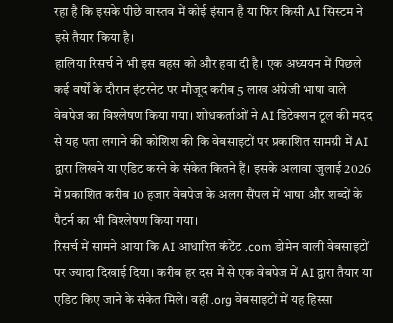रहा है कि इसके पीछे वास्तव में कोई इंसान है या फिर किसी AI सिस्टम ने इसे तैयार किया है।
हालिया रिसर्च ने भी इस बहस को और हवा दी है। एक अध्ययन में पिछले कई वर्षों के दौरान इंटरनेट पर मौजूद करीब 5 लाख अंग्रेजी भाषा वाले वेबपेज का विश्लेषण किया गया। शोधकर्ताओं ने AI डिटेक्शन टूल की मदद से यह पता लगाने की कोशिश की कि वेबसाइटों पर प्रकाशित सामग्री में AI द्वारा लिखने या एडिट करने के संकेत कितने हैं। इसके अलावा जुलाई 2026 में प्रकाशित करीब 10 हजार वेबपेज के अलग सैंपल में भाषा और शब्दों के पैटर्न का भी विश्लेषण किया गया।
रिसर्च में सामने आया कि AI आधारित कंटेंट .com डोमेन वाली वेबसाइटों पर ज्यादा दिखाई दिया। करीब हर दस में से एक वेबपेज में AI द्वारा तैयार या एडिट किए जाने के संकेत मिले। वहीं .org वेबसाइटों में यह हिस्सा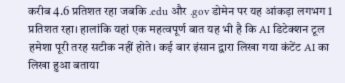करीब 4.6 प्रतिशत रहा जबकि .edu और .gov डोमेन पर यह आंकड़ा लगभग 1 प्रतिशत रहा। हालांकि यहां एक महत्वपूर्ण बात यह भी है कि AI डिटेक्शन टूल हमेशा पूरी तरह सटीक नहीं होते। कई बार इंसान द्वारा लिखा गया कंटेंट AI का लिखा हुआ बताया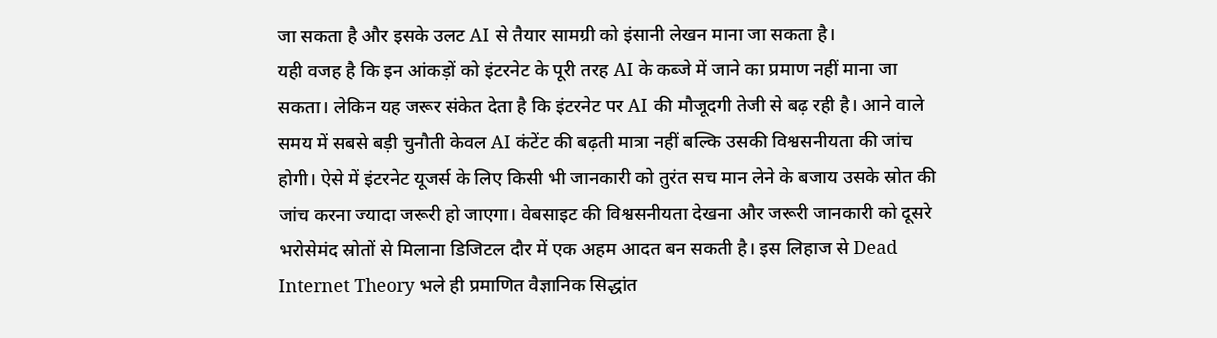जा सकता है और इसके उलट AI से तैयार सामग्री को इंसानी लेखन माना जा सकता है।
यही वजह है कि इन आंकड़ों को इंटरनेट के पूरी तरह AI के कब्जे में जाने का प्रमाण नहीं माना जा सकता। लेकिन यह जरूर संकेत देता है कि इंटरनेट पर AI की मौजूदगी तेजी से बढ़ रही है। आने वाले समय में सबसे बड़ी चुनौती केवल AI कंटेंट की बढ़ती मात्रा नहीं बल्कि उसकी विश्वसनीयता की जांच होगी। ऐसे में इंटरनेट यूजर्स के लिए किसी भी जानकारी को तुरंत सच मान लेने के बजाय उसके स्रोत की जांच करना ज्यादा जरूरी हो जाएगा। वेबसाइट की विश्वसनीयता देखना और जरूरी जानकारी को दूसरे भरोसेमंद स्रोतों से मिलाना डिजिटल दौर में एक अहम आदत बन सकती है। इस लिहाज से Dead Internet Theory भले ही प्रमाणित वैज्ञानिक सिद्धांत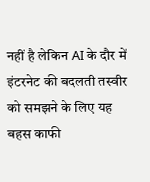नहीं है लेकिन AI के दौर में इंटरनेट की बदलती तस्वीर को समझने के लिए यह बहस काफी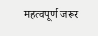महत्वपूर्ण जरूर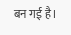बन गई है।